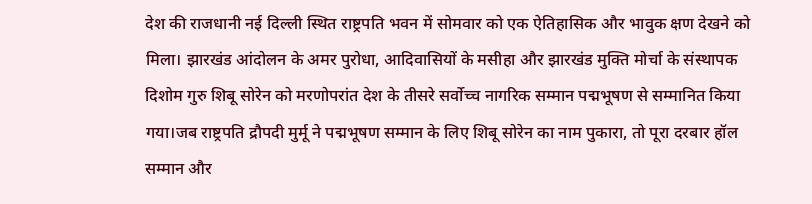देश की राजधानी नई दिल्ली स्थित राष्ट्रपति भवन में सोमवार को एक ऐतिहासिक और भावुक क्षण देखने को मिला। झारखंड आंदोलन के अमर पुरोधा, आदिवासियों के मसीहा और झारखंड मुक्ति मोर्चा के संस्थापक दिशोम गुरु शिबू सोरेन को मरणोपरांत देश के तीसरे सर्वोच्च नागरिक सम्मान पद्मभूषण से सम्मानित किया गया।जब राष्ट्रपति द्रौपदी मुर्मू ने पद्मभूषण सम्मान के लिए शिबू सोरेन का नाम पुकारा, तो पूरा दरबार हॉल सम्मान और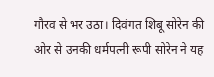गौरव से भर उठा। दिवंगत शिबू सोरेन की ओर से उनकी धर्मपत्नी रूपी सोरेन ने यह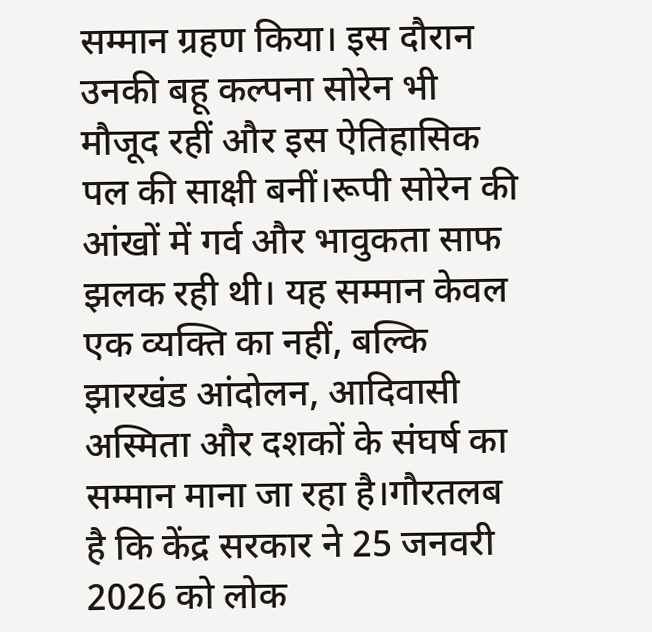सम्मान ग्रहण किया। इस दौरान उनकी बहू कल्पना सोरेन भी मौजूद रहीं और इस ऐतिहासिक पल की साक्षी बनीं।रूपी सोरेन की आंखों में गर्व और भावुकता साफ झलक रही थी। यह सम्मान केवल एक व्यक्ति का नहीं, बल्कि झारखंड आंदोलन, आदिवासी अस्मिता और दशकों के संघर्ष का सम्मान माना जा रहा है।गौरतलब है कि केंद्र सरकार ने 25 जनवरी 2026 को लोक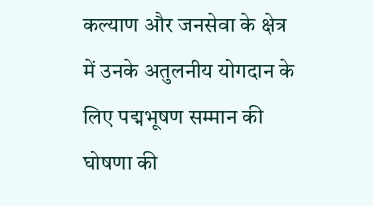कल्याण और जनसेवा के क्षेत्र में उनके अतुलनीय योगदान के लिए पद्मभूषण सम्मान की घोषणा की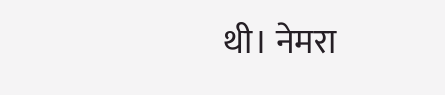थी। नेमरा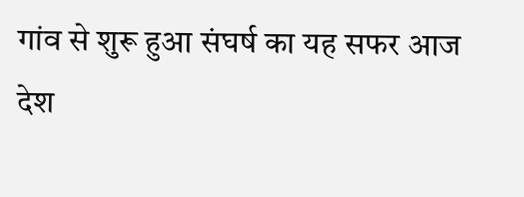गांव से शुरू हुआ संघर्ष का यह सफर आज देश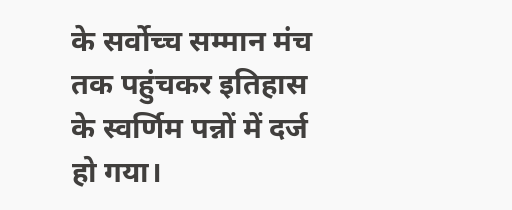के सर्वोच्च सम्मान मंच तक पहुंचकर इतिहास के स्वर्णिम पन्नों में दर्ज हो गया।